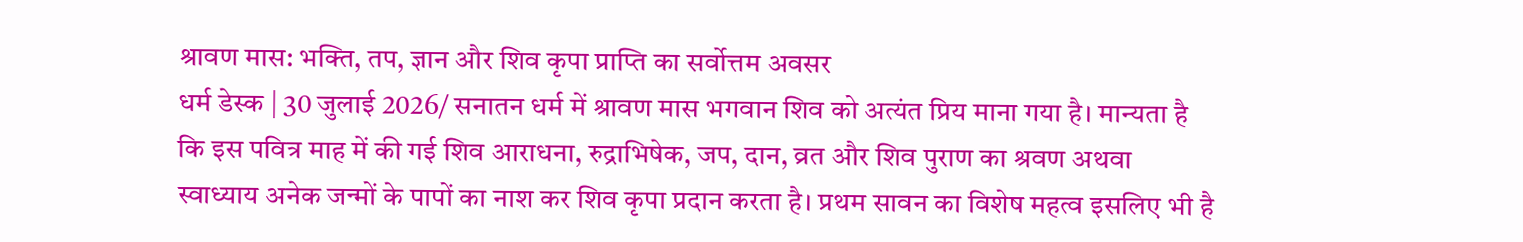श्रावण मास: भक्ति, तप, ज्ञान और शिव कृपा प्राप्ति का सर्वोत्तम अवसर
धर्म डेस्क | 30 जुलाई 2026/ सनातन धर्म में श्रावण मास भगवान शिव को अत्यंत प्रिय माना गया है। मान्यता है कि इस पवित्र माह में की गई शिव आराधना, रुद्राभिषेक, जप, दान, व्रत और शिव पुराण का श्रवण अथवा स्वाध्याय अनेक जन्मों के पापों का नाश कर शिव कृपा प्रदान करता है। प्रथम सावन का विशेष महत्व इसलिए भी है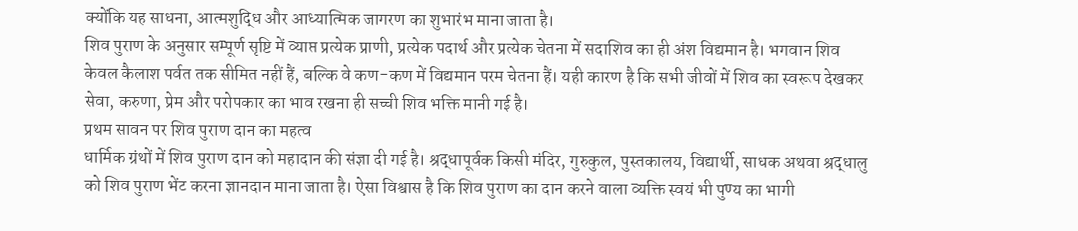क्योंकि यह साधना, आत्मशुद्धि और आध्यात्मिक जागरण का शुभारंभ माना जाता है।
शिव पुराण के अनुसार सम्पूर्ण सृष्टि में व्याप्त प्रत्येक प्राणी, प्रत्येक पदार्थ और प्रत्येक चेतना में सदाशिव का ही अंश विद्यमान है। भगवान शिव केवल कैलाश पर्वत तक सीमित नहीं हैं, बल्कि वे कण-कण में विद्यमान परम चेतना हैं। यही कारण है कि सभी जीवों में शिव का स्वरूप देखकर सेवा, करुणा, प्रेम और परोपकार का भाव रखना ही सच्ची शिव भक्ति मानी गई है।
प्रथम सावन पर शिव पुराण दान का महत्व
धार्मिक ग्रंथों में शिव पुराण दान को महादान की संज्ञा दी गई है। श्रद्धापूर्वक किसी मंदिर, गुरुकुल, पुस्तकालय, विद्यार्थी, साधक अथवा श्रद्धालु को शिव पुराण भेंट करना ज्ञानदान माना जाता है। ऐसा विश्वास है कि शिव पुराण का दान करने वाला व्यक्ति स्वयं भी पुण्य का भागी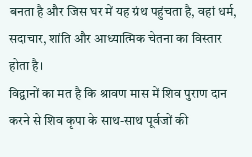बनता है और जिस घर में यह ग्रंथ पहुंचता है, वहां धर्म, सदाचार, शांति और आध्यात्मिक चेतना का विस्तार होता है।
विद्वानों का मत है कि श्रावण मास में शिव पुराण दान करने से शिव कृपा के साथ-साथ पूर्वजों की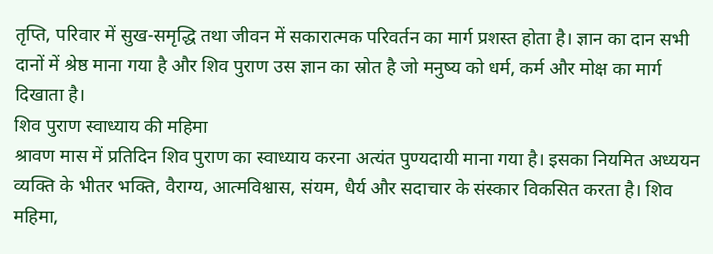तृप्ति, परिवार में सुख-समृद्धि तथा जीवन में सकारात्मक परिवर्तन का मार्ग प्रशस्त होता है। ज्ञान का दान सभी दानों में श्रेष्ठ माना गया है और शिव पुराण उस ज्ञान का स्रोत है जो मनुष्य को धर्म, कर्म और मोक्ष का मार्ग दिखाता है।
शिव पुराण स्वाध्याय की महिमा
श्रावण मास में प्रतिदिन शिव पुराण का स्वाध्याय करना अत्यंत पुण्यदायी माना गया है। इसका नियमित अध्ययन व्यक्ति के भीतर भक्ति, वैराग्य, आत्मविश्वास, संयम, धैर्य और सदाचार के संस्कार विकसित करता है। शिव महिमा,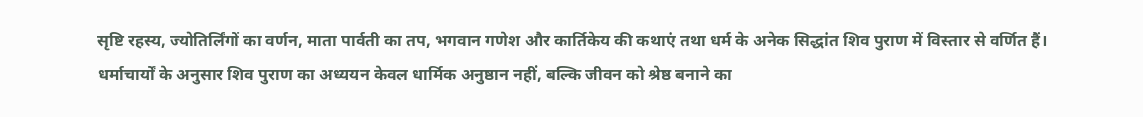सृष्टि रहस्य, ज्योतिर्लिंगों का वर्णन, माता पार्वती का तप, भगवान गणेश और कार्तिकेय की कथाएं तथा धर्म के अनेक सिद्धांत शिव पुराण में विस्तार से वर्णित हैं।
धर्माचार्यों के अनुसार शिव पुराण का अध्ययन केवल धार्मिक अनुष्ठान नहीं, बल्कि जीवन को श्रेष्ठ बनाने का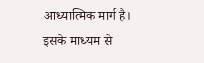आध्यात्मिक मार्ग है। इसके माध्यम से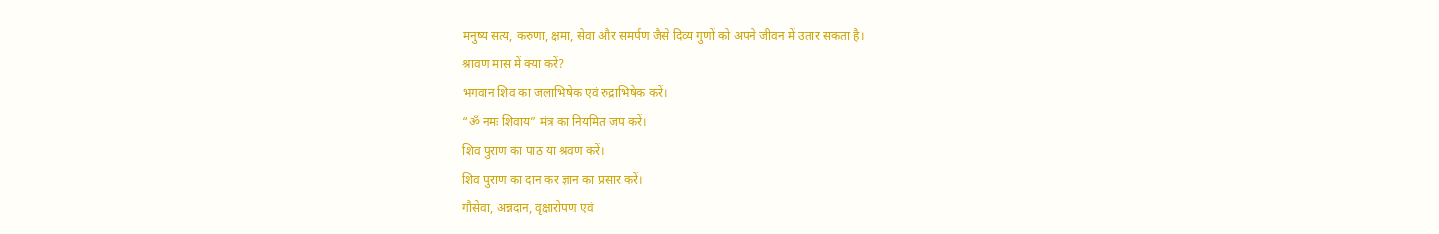मनुष्य सत्य, करुणा, क्षमा, सेवा और समर्पण जैसे दिव्य गुणों को अपने जीवन में उतार सकता है।
श्रावण मास में क्या करें?
भगवान शिव का जलाभिषेक एवं रुद्राभिषेक करें।
“ॐ नमः शिवाय” मंत्र का नियमित जप करें।
शिव पुराण का पाठ या श्रवण करें।
शिव पुराण का दान कर ज्ञान का प्रसार करें।
गौसेवा, अन्नदान, वृक्षारोपण एवं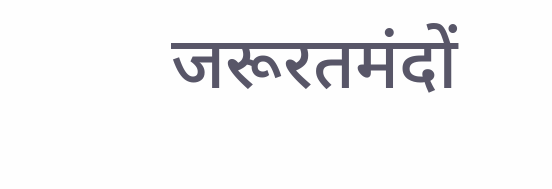जरूरतमंदों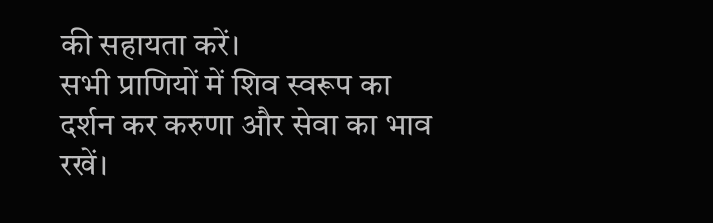की सहायता करें।
सभी प्राणियों में शिव स्वरूप का दर्शन कर करुणा और सेवा का भाव रखें।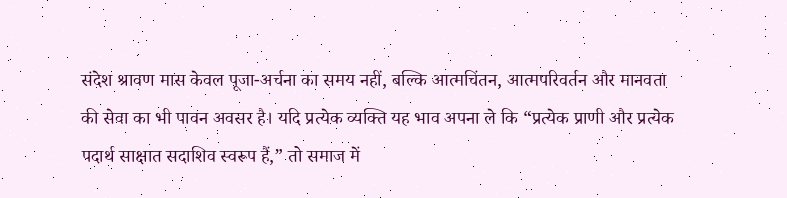संदेश श्रावण मास केवल पूजा-अर्चना का समय नहीं, बल्कि आत्मचिंतन, आत्मपरिवर्तन और मानवता की सेवा का भी पावन अवसर है। यदि प्रत्येक व्यक्ति यह भाव अपना ले कि “प्रत्येक प्राणी और प्रत्येक पदार्थ साक्षात सदाशिव स्वरूप हैं,” तो समाज में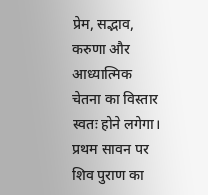प्रेम, सद्भाव, करुणा और आध्यात्मिक चेतना का विस्तार स्वतः होने लगेगा। प्रथम सावन पर शिव पुराण का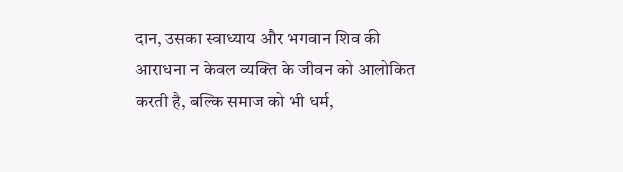दान, उसका स्वाध्याय और भगवान शिव की आराधना न केवल व्यक्ति के जीवन को आलोकित करती है, बल्कि समाज को भी धर्म,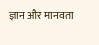ज्ञान और मानवता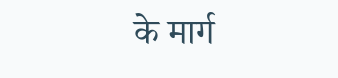के मार्ग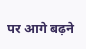पर आगे बढ़ने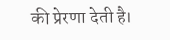की प्रेरणा देती है।